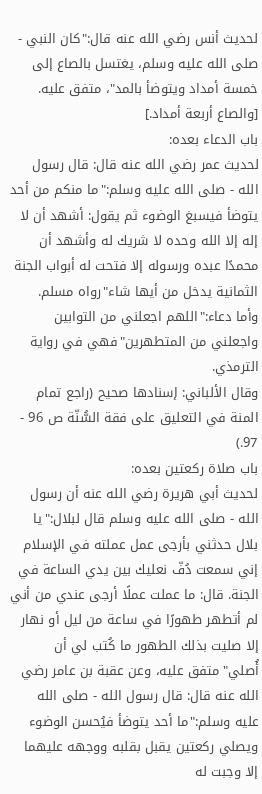لحديث أنس رضي الله عنه قال:"كان النبي - صلى الله عليه وسلم، يغتسل بالصاع إلى خمسة أمداد ويتوضأ بالمد"، متفق عليه. [والصاع أربعة أمداد.]
باب الدعاء بعده:
لحديث عمر رضي الله عنه قال: قال رسول الله - صلى الله عليه وسلم:"ما منكم من أحد يتوضأ فيسبغ الوضوء ثم يقول: أشهد أن لا إله إلا الله وحده لا شريك له وأشهد أن محمدًا عبده ورسوله إلا فتحت له أبواب الجنة الثمانية يدخل من أيها شاء"رواه مسلم.
وأما دعاء:"اللهم اجعلني من التوابين واجعلني من المتطهرين"فهي في رواية الترمذي.
وقال الألباني: إسنادها صحيح (راجع تمام المنة في التعليق على فقة السُّنّة ص 96 - 97.)
باب صلاة ركعتين بعده:
لحديث أبي هريرة رضي الله عنه أن رسول الله - صلى الله عليه وسلم قال لبلال:"يا بلال حدثني بأرجى عمل عملته في الإسلام إني سمعت دُفّ نعليك بين يدي الساعة في الجنة. قال: ما عملت عملًا أرجى عندي من أني لم أتطهر طهورًا في ساعة من ليل أو نهار إلا صليت بذلك الطهور ما كُتب لي أن أُصلي"متفق عليه، وعن عقبة بن عامر رضي الله عنه قال: قال رسول الله - صلى الله عليه وسلم:"ما أحد يتوضأ فيُحسن الوضوء ويصلي ركعتين يقبل بقلبه ووجهه عليهما إلا وجبت له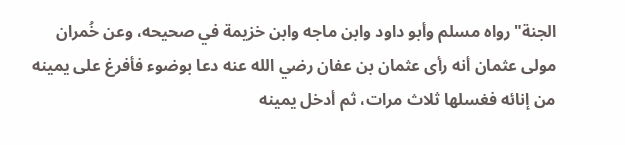الجنة"رواه مسلم وأبو داود وابن ماجه وابن خزيمة في صحيحه، وعن خُمران مولى عثمان أنه رأى عثمان بن عفان رضي الله عنه دعا بوضوء فأفرغ على يمينه من إنائه فغسلها ثلاث مرات، ثم أدخل يمينه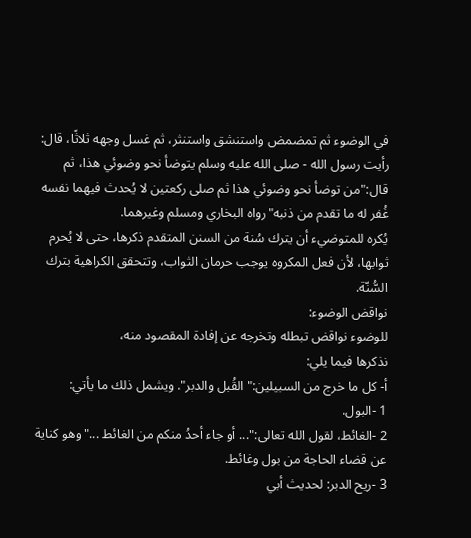في الوضوء ثم تمضمض واستنشق واستنثر، ثم غسل وجهه ثلاثًا، قال: رأيت رسول الله - صلى الله عليه وسلم يتوضأ نحو وضوئي هذا، ثم قال:"من توضأ نحو وضوئي هذا ثم صلى ركعتين لا يُحدث فيهما نفسه غُفر له ما تقدم من ذنبه"رواه البخاري ومسلم وغيرهما.
يُكره للمتوضيء أن يترك سُنة من السنن المتقدم ذكرها، حتى لا يُحرم ثوابها، لأن فعل المكروه يوجب حرمان الثواب، وتتحقق الكراهية بترك السُّنّة.
نواقض الوضوء:
للوضوء نواقض تبطله وتخرجه عن إفادة المقصود منه،
نذكرها فيما يلي:
أ- كل ما خرج من السبيلين:"القُبل والدبر". ويشمل ذلك ما يأتي:
1 -البول.
2 -الغائط، لقول الله تعالى:"... أو جاء أحدُ منكم من الغائط ..."وهو كناية عن قضاء الحاجة من بول وغائط.
3 -ريح الدبر: لحديث أبي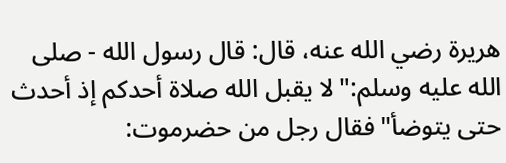هريرة رضي الله عنه، قال: قال رسول الله - صلى الله عليه وسلم:"لا يقبل الله صلاة أحدكم إذ أحدث حتى يتوضأ"فقال رجل من حضرموت: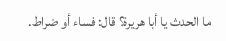ما الحدث يا أبا هريرة؟ قال: فساء أو ضراط.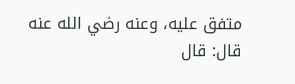متفق عليه، وعنه رضي الله عنه قال: قال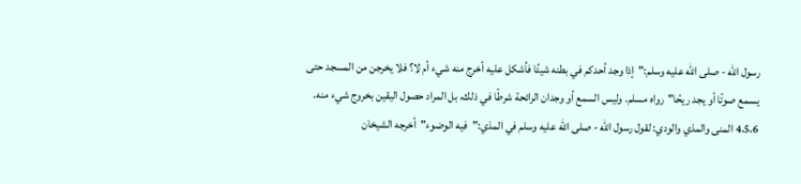رسول الله - صلى الله عليه وسلم:"إذا وجد أحدكم في بطنه شيئًا فأشكل عليه أخرج منه شيء أم لا؟ فلا يخرجن من المسجد حتى يسمع صوتًا أو يجد ريحًا"رواه مسلم. وليس السمع أو وجدان الرائحة شرطًا في ذلك، بل المراد حصول اليقين بخروج شيء منه.
4،5،6 المنى والمذي والودي: لقول رسول الله - صلى الله عليه وسلم في المذي:"فيه الوضوء"أخرجه الشيخان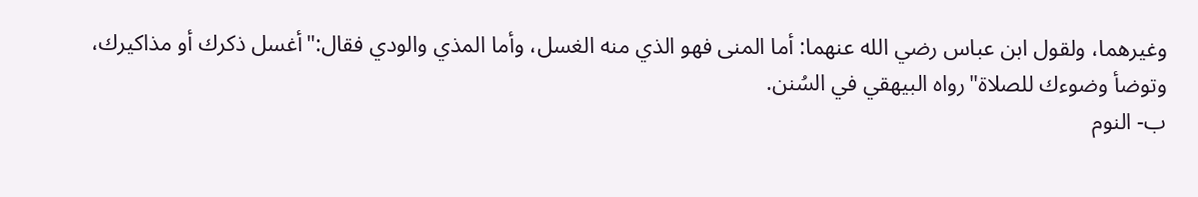وغيرهما، ولقول ابن عباس رضي الله عنهما: أما المنى فهو الذي منه الغسل، وأما المذي والودي فقال:"أغسل ذكرك أو مذاكيرك، وتوضأ وضوءك للصلاة"رواه البيهقي في السُنن.
ب- النوم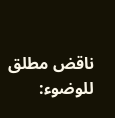ناقض مطلق للوضوء: